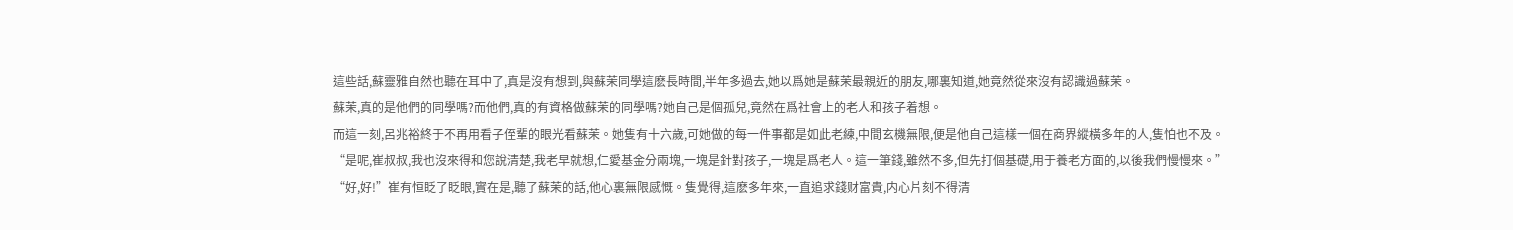這些話,蘇靈雅自然也聽在耳中了,真是沒有想到,與蘇茉同學這麽長時間,半年多過去,她以爲她是蘇茉最親近的朋友,哪裏知道,她竟然從來沒有認識過蘇茉。
蘇茉,真的是他們的同學嗎?而他們,真的有資格做蘇茉的同學嗎?她自己是個孤兒,竟然在爲社會上的老人和孩子着想。
而這一刻,呂兆裕終于不再用看子侄輩的眼光看蘇茉。她隻有十六歲,可她做的每一件事都是如此老練,中間玄機無限,便是他自己這樣一個在商界縱橫多年的人,隻怕也不及。
“是呢,崔叔叔,我也沒來得和您說清楚,我老早就想,仁愛基金分兩塊,一塊是針對孩子,一塊是爲老人。這一筆錢,雖然不多,但先打個基礎,用于養老方面的,以後我們慢慢來。”
“好,好!”崔有恒眨了眨眼,實在是,聽了蘇茉的話,他心裏無限感慨。隻覺得,這麽多年來,一直追求錢财富貴,内心片刻不得清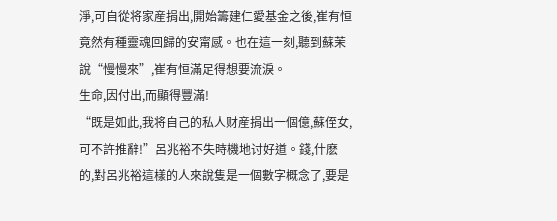淨,可自從将家産捐出,開始籌建仁愛基金之後,崔有恒竟然有種靈魂回歸的安甯感。也在這一刻,聽到蘇茉說“慢慢來”,崔有恒滿足得想要流淚。
生命,因付出,而顯得豐滿!
“既是如此,我将自己的私人财産捐出一個億,蘇侄女,可不許推辭!”呂兆裕不失時機地讨好道。錢,什麽的,對呂兆裕這樣的人來說隻是一個數字概念了,要是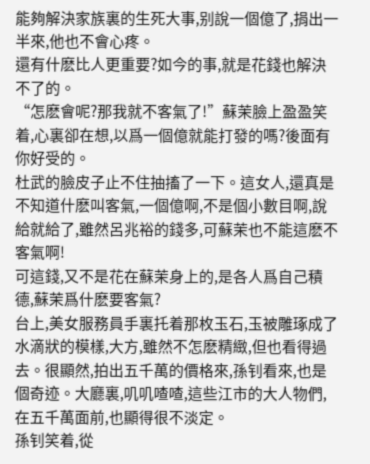能夠解決家族裏的生死大事,别說一個億了,捐出一半來,他也不會心疼。
還有什麽比人更重要?如今的事,就是花錢也解決不了的。
“怎麽會呢?那我就不客氣了!”蘇茉臉上盈盈笑着,心裏卻在想,以爲一個億就能打發的嗎?後面有你好受的。
杜武的臉皮子止不住抽搐了一下。這女人,還真是不知道什麽叫客氣,一個億啊,不是個小數目啊,說給就給了,雖然呂兆裕的錢多,可蘇茉也不能這麽不客氣啊!
可這錢,又不是花在蘇茉身上的,是各人爲自己積德,蘇茉爲什麽要客氣?
台上,美女服務員手裏托着那枚玉石,玉被雕琢成了水滴狀的模樣,大方,雖然不怎麽精緻,但也看得過去。很顯然,拍出五千萬的價格來,孫钊看來,也是個奇迹。大廳裏,叽叽喳喳,這些江市的大人物們,在五千萬面前,也顯得很不淡定。
孫钊笑着,從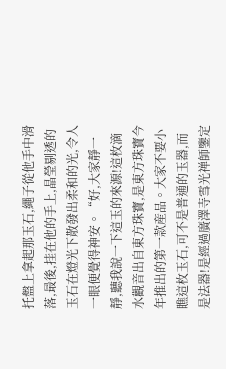托盤上拿起那玉石,繩子從他手中滑落,最後,挂在他的手上,晶瑩剔透的玉石在燈光下散發出柔和的光,令人一眼便覺得神安。“好,大家靜一靜,聽我說一下這玉的來源!這枚滴水觀音出自東方珠寶,是東方珠寶今年推出的第一款産品。大家不要小瞧這枚玉石,可不是普通的玉器,而是法器!是經過廣澤寺雪光禅師鑒定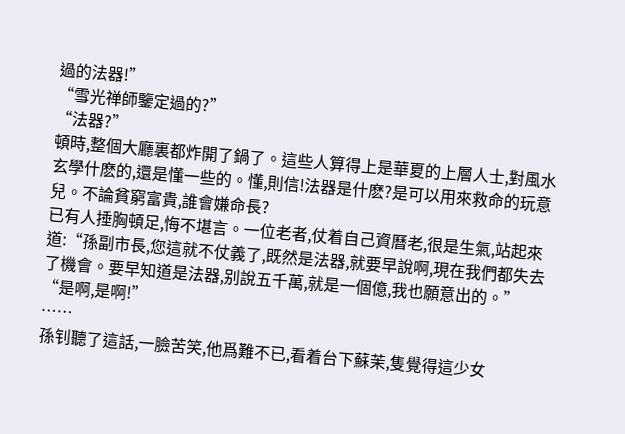過的法器!”
“雪光禅師鑒定過的?”
“法器?”
頓時,整個大廳裏都炸開了鍋了。這些人算得上是華夏的上層人士,對風水玄學什麽的,還是懂一些的。懂,則信!法器是什麽?是可以用來救命的玩意兒。不論貧窮富貴,誰會嫌命長?
已有人捶胸頓足,悔不堪言。一位老者,仗着自己資曆老,很是生氣,站起來道:“孫副市長,您這就不仗義了,既然是法器,就要早說啊,現在我們都失去了機會。要早知道是法器,别說五千萬,就是一個億,我也願意出的。”
“是啊,是啊!”
……
孫钊聽了這話,一臉苦笑,他爲難不已,看着台下蘇茉,隻覺得這少女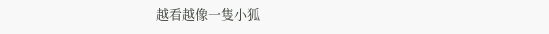越看越像一隻小狐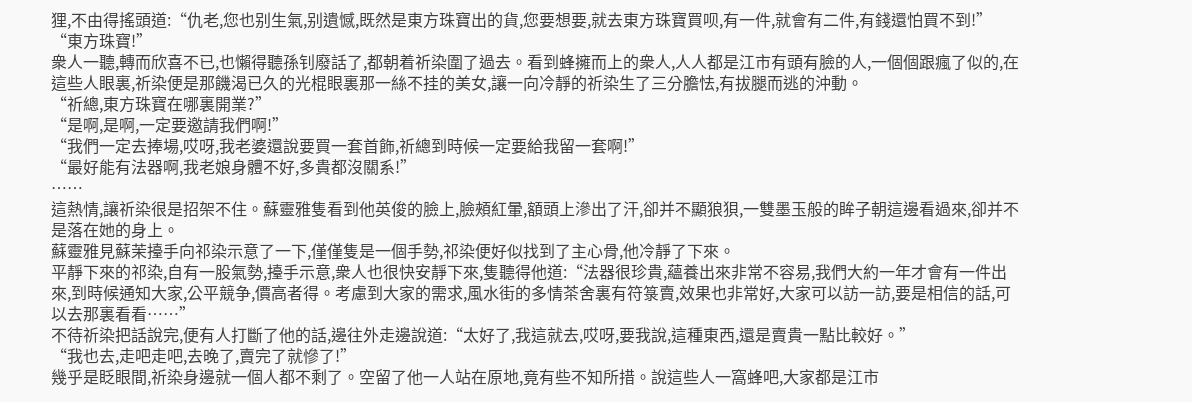狸,不由得搖頭道:“仇老,您也别生氣,别遺憾,既然是東方珠寶出的貨,您要想要,就去東方珠寶買呗,有一件,就會有二件,有錢還怕買不到!”
“東方珠寶!”
衆人一聽,轉而欣喜不已,也懶得聽孫钊廢話了,都朝着祈染圍了過去。看到蜂擁而上的衆人,人人都是江市有頭有臉的人,一個個跟瘋了似的,在這些人眼裏,祈染便是那饑渴已久的光棍眼裏那一絲不挂的美女,讓一向冷靜的祈染生了三分膽怯,有拔腿而逃的沖動。
“祈總,東方珠寶在哪裏開業?”
“是啊,是啊,一定要邀請我們啊!”
“我們一定去捧場,哎呀,我老婆還說要買一套首飾,祈總到時候一定要給我留一套啊!”
“最好能有法器啊,我老娘身體不好,多貴都沒關系!”
……
這熱情,讓祈染很是招架不住。蘇靈雅隻看到他英俊的臉上,臉頰紅暈,額頭上滲出了汗,卻并不顯狼狽,一雙墨玉般的眸子朝這邊看過來,卻并不是落在她的身上。
蘇靈雅見蘇茉擡手向祁染示意了一下,僅僅隻是一個手勢,祁染便好似找到了主心骨,他冷靜了下來。
平靜下來的祁染,自有一股氣勢,擡手示意,衆人也很快安靜下來,隻聽得他道:“法器很珍貴,蘊養出來非常不容易,我們大約一年才會有一件出來,到時候通知大家,公平競争,價高者得。考慮到大家的需求,風水街的多情茶舍裏有符箓賣,效果也非常好,大家可以訪一訪,要是相信的話,可以去那裏看看……”
不待祈染把話說完,便有人打斷了他的話,邊往外走邊說道:“太好了,我這就去,哎呀,要我說,這種東西,還是賣貴一點比較好。”
“我也去,走吧走吧,去晚了,賣完了就慘了!”
幾乎是眨眼間,祈染身邊就一個人都不剩了。空留了他一人站在原地,竟有些不知所措。說這些人一窩蜂吧,大家都是江市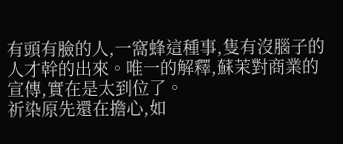有頭有臉的人,一窩蜂這種事,隻有沒腦子的人才幹的出來。唯一的解釋,蘇茉對商業的宣傳,實在是太到位了。
祈染原先還在擔心,如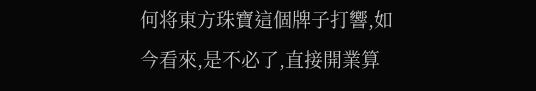何将東方珠寶這個牌子打響,如今看來,是不必了,直接開業算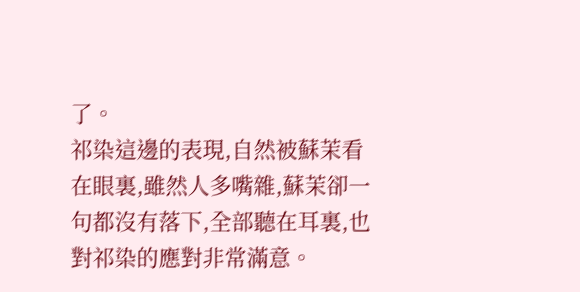了。
祁染這邊的表現,自然被蘇茉看在眼裏,雖然人多嘴雜,蘇茉卻一句都沒有落下,全部聽在耳裏,也對祁染的應對非常滿意。